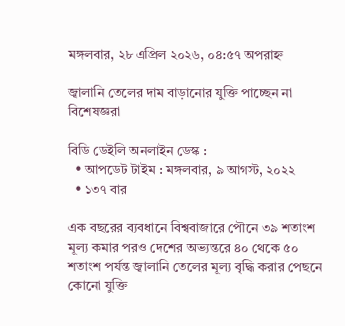মঙ্গলবার, ২৮ এপ্রিল ২০২৬, ০৪:৫৭ অপরাহ্ন

জ্বালানি তেলের দাম বাড়ানোর যুক্তি পাচ্ছেন না বিশেষজ্ঞরা

বিডি ডেইলি অনলাইন ডেস্ক :
  • আপডেট টাইম : মঙ্গলবার, ৯ আগস্ট, ২০২২
  • ১৩৭ বার

এক বছরের ব্যবধানে বিশ্ববাজারে পৌনে ৩৯ শতাংশ মূল্য কমার পরও দেশের অভ্যন্তরে ৪০ থেকে ৫০ শতাংশ পর্যন্ত জ্বালানি তেলের মূল্য বৃদ্ধি করার পেছনে কোনো যুক্তি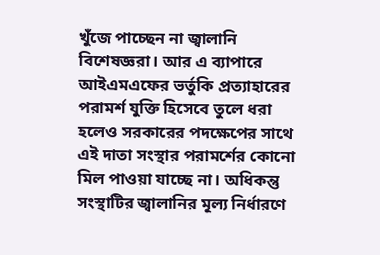খুঁজে পাচ্ছেন না জ্বালানি বিশেষজ্ঞরা। আর এ ব্যাপারে আইএমএফের ভর্তুকি প্রত্যাহারের পরামর্শ যুক্তি হিসেবে তুলে ধরা হলেও সরকারের পদক্ষেপের সাথে এই দাতা সংস্থার পরামর্শের কোনো মিল পাওয়া যাচ্ছে না। অধিকন্তু সংস্থাটির জ্বালানির মূল্য নির্ধারণে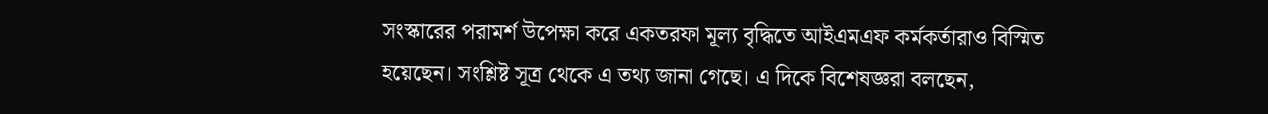সংস্কারের পরামর্শ উপেক্ষা করে একতরফা মূল্য বৃদ্ধিতে আইএমএফ কর্মকর্তারাও বিস্মিত হয়েছেন। সংশ্লিষ্ট সূত্র থেকে এ তথ্য জানা গেছে। এ দিকে বিশেষজ্ঞরা বলছেন,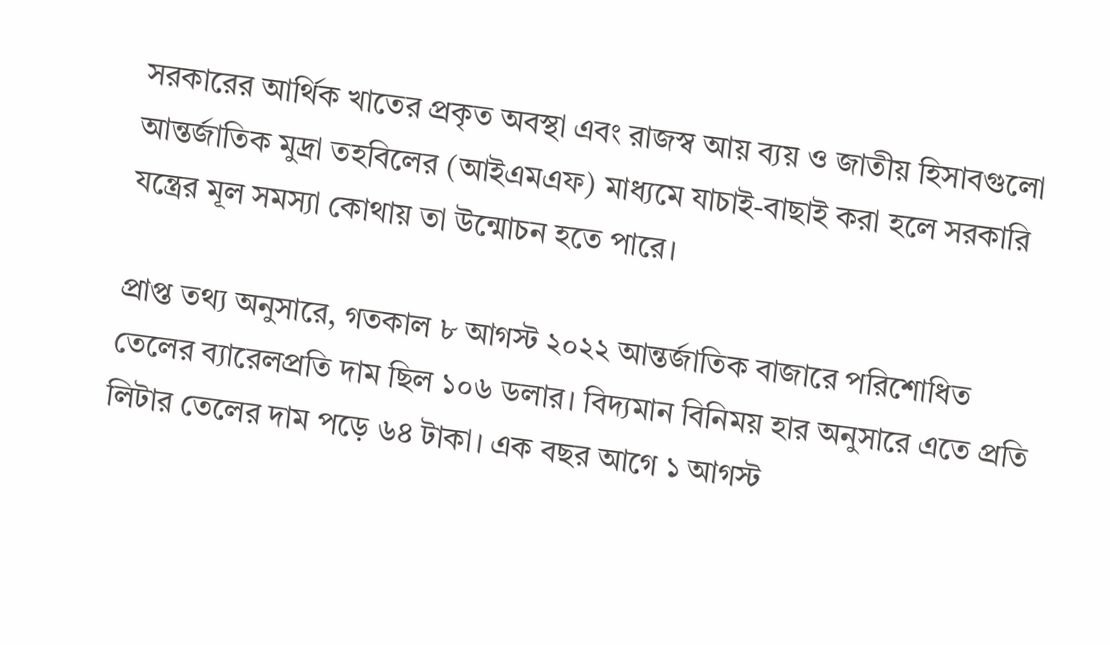সরকারের আর্থিক খাতের প্রকৃত অবস্থা এবং রাজস্ব আয় ব্যয় ও জাতীয় হিসাবগুলো আন্তর্জাতিক মুদ্রা তহবিলের (আইএমএফ) মাধ্যমে যাচাই-বাছাই করা হলে সরকারি যন্ত্রের মূল সমস্যা কোথায় তা উন্মোচন হতে পারে।

প্রাপ্ত তথ্য অনুসারে, গতকাল ৮ আগস্ট ২০২২ আন্তর্জাতিক বাজারে পরিশোধিত তেলের ব্যারেলপ্রতি দাম ছিল ১০৬ ডলার। বিদ্যমান বিনিময় হার অনুসারে এতে প্রতি লিটার তেলের দাম পড়ে ৬৪ টাকা। এক বছর আগে ১ আগস্ট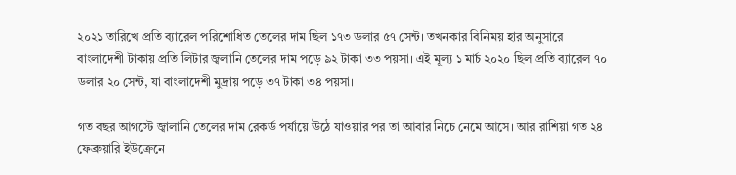২০২১ তারিখে প্রতি ব্যারেল পরিশোধিত তেলের দাম ছিল ১৭৩ ডলার ৫৭ সেন্ট। তখনকার বিনিময় হার অনুসারে বাংলাদেশী টাকায় প্রতি লিটার জ্বলানি তেলের দাম পড়ে ৯২ টাকা ৩৩ পয়সা। এই মূল্য ১ মার্চ ২০২০ ছিল প্রতি ব্যারেল ৭০ ডলার ২০ সেন্ট, যা বাংলাদেশী মুদ্রায় পড়ে ৩৭ টাকা ৩৪ পয়সা।

গত বছর আগস্টে জ্বালানি তেলের দাম রেকর্ড পর্যায়ে উঠে যাওয়ার পর তা আবার নিচে নেমে আসে। আর রাশিয়া গত ২৪ ফেব্রুয়ারি ইউক্রেনে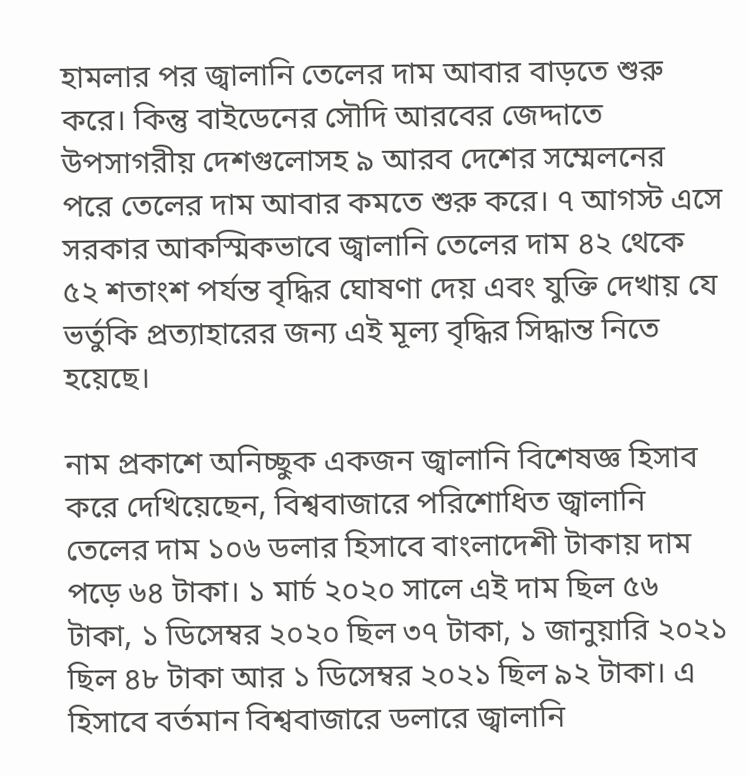হামলার পর জ্বালানি তেলের দাম আবার বাড়তে শুরু করে। কিন্তু বাইডেনের সৌদি আরবের জেদ্দাতে উপসাগরীয় দেশগুলোসহ ৯ আরব দেশের সম্মেলনের পরে তেলের দাম আবার কমতে শুরু করে। ৭ আগস্ট এসে সরকার আকস্মিকভাবে জ্বালানি তেলের দাম ৪২ থেকে ৫২ শতাংশ পর্যন্ত বৃদ্ধির ঘোষণা দেয় এবং যুক্তি দেখায় যে ভর্তুকি প্রত্যাহারের জন্য এই মূল্য বৃদ্ধির সিদ্ধান্ত নিতে হয়েছে।

নাম প্রকাশে অনিচ্ছুক একজন জ্বালানি বিশেষজ্ঞ হিসাব করে দেখিয়েছেন, বিশ্ববাজারে পরিশোধিত জ্বালানি তেলের দাম ১০৬ ডলার হিসাবে বাংলাদেশী টাকায় দাম পড়ে ৬৪ টাকা। ১ মার্চ ২০২০ সালে এই দাম ছিল ৫৬ টাকা, ১ ডিসেম্বর ২০২০ ছিল ৩৭ টাকা, ১ জানুয়ারি ২০২১ ছিল ৪৮ টাকা আর ১ ডিসেম্বর ২০২১ ছিল ৯২ টাকা। এ হিসাবে বর্তমান বিশ্ববাজারে ডলারে জ্বালানি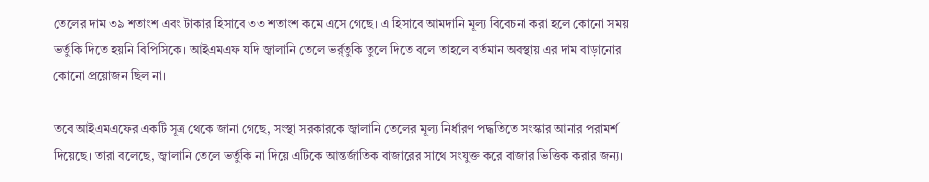তেলের দাম ৩৯ শতাংশ এবং টাকার হিসাবে ৩৩ শতাংশ কমে এসে গেছে। এ হিসাবে আমদানি মূল্য বিবেচনা করা হলে কোনো সময় ভর্তুকি দিতে হয়নি বিপিসিকে। আইএমএফ যদি জ্বালানি তেলে ভর্র্তুকি তুলে দিতে বলে তাহলে বর্তমান অবস্থায় এর দাম বাড়ানোর কোনো প্রয়োজন ছিল না।

তবে আইএমএফের একটি সূত্র থেকে জানা গেছে, সংস্থা সরকারকে জ্বালানি তেলের মূল্য নির্ধারণ পদ্ধতিতে সংস্কার আনার পরামর্শ দিয়েছে। তারা বলেছে, জ্বালানি তেলে ভর্তুকি না দিয়ে এটিকে আন্তর্জাতিক বাজারের সাথে সংযুক্ত করে বাজার ভিত্তিক করার জন্য।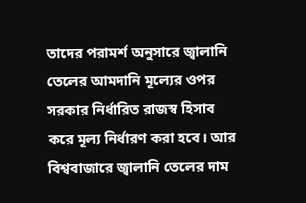তাদের পরামর্শ অনুসারে জ্বালানি তেলের আমদানি মূল্যের ওপর সরকার নির্ধারিত রাজস্ব হিসাব করে মূল্য নির্ধারণ করা হবে। আর বিশ্ববাজারে জ্বালানি তেলের দাম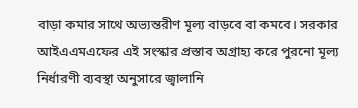বাড়া কমার সাথে অভ্যন্তরীণ মূল্য বাড়বে বা কমবে। সরকার আইএএমএফের এই সংস্কার প্রস্তাব অগ্রাহ্য করে পুরনো মূল্য নির্ধারণী ব্যবস্থা অনুসারে জ্বালানি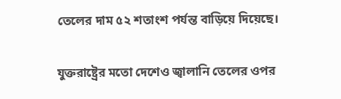তেলের দাম ৫২ শতাংশ পর্যন্ত বাড়িয়ে দিয়েছে।

যুক্তরাষ্ট্রের মতো দেশেও জ্বালানি তেলের ওপর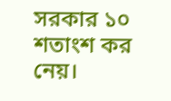সরকার ১০ শতাংশ কর নেয়।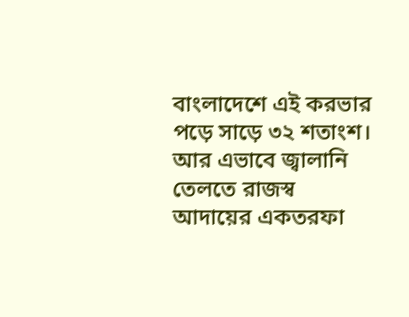বাংলাদেশে এই করভার পড়ে সাড়ে ৩২ শতাংশ। আর এভাবে জ্বালানি তেলতে রাজস্ব আদায়ের একতরফা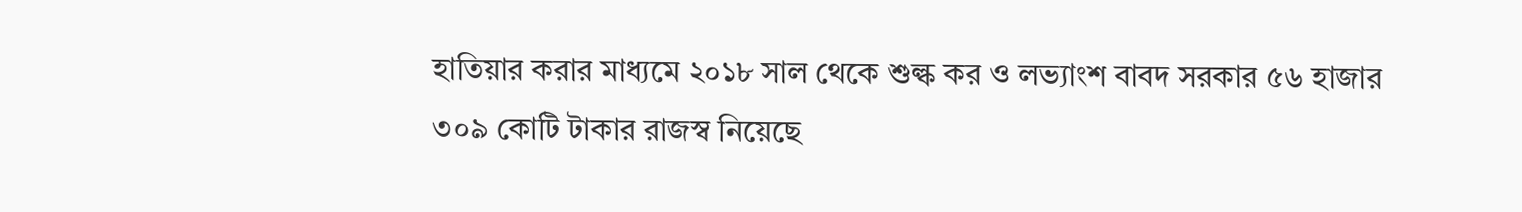হাতিয়ার করার মাধ্যমে ২০১৮ সাল থেকে শুল্ক কর ও লভ্যাংশ বাবদ সরকার ৫৬ হাজার ৩০৯ কোটি টাকার রাজস্ব নিয়েছে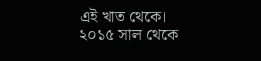এই খাত থেকে। ২০১৫ সাল থেকে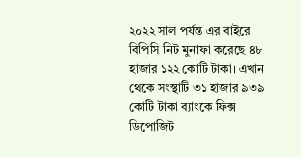২০২২ সাল পর্যন্ত এর বাইরে বিপিসি নিট মুনাফা করেছে ৪৮ হাজার ১২২ কোটি টাকা। এখান থেকে সংস্থাটি ৩১ হাজার ৯৩৯ কোটি টাকা ব্যাংকে ফিক্স ডিপোজিট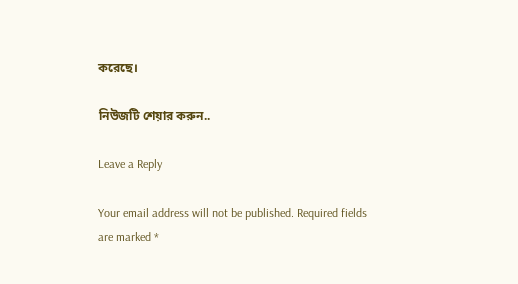করেছে।

নিউজটি শেয়ার করুন..

Leave a Reply

Your email address will not be published. Required fields are marked *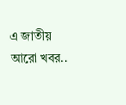এ জাতীয় আরো খবর..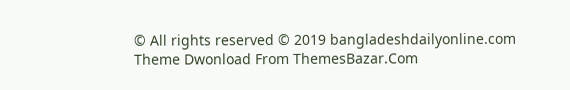© All rights reserved © 2019 bangladeshdailyonline.com
Theme Dwonload From ThemesBazar.Com